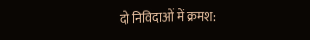दो निविदाओं में क्रमश: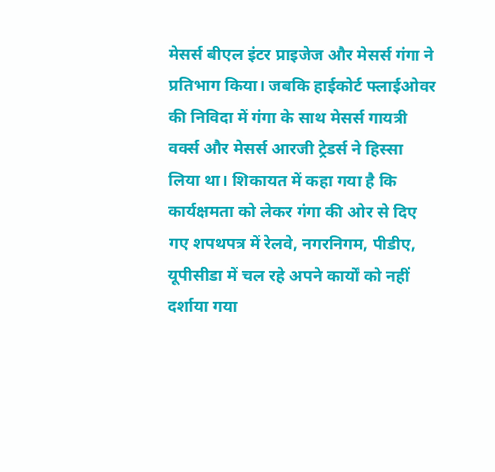मेसर्स बीएल इंटर प्राइजेज और मेसर्स गंगा ने प्रतिभाग किया। जबकि हाईकोर्ट फ्लाईओवर की निविदा में गंगा के साथ मेसर्स गायत्री वर्क्स और मेसर्स आरजी ट्रेडर्स ने हिस्सा लिया था। शिकायत में कहा गया है कि कार्यक्षमता को लेकर गंगा की ओर से दिए गए शपथपत्र में रेलवे, नगरनिगम, पीडीए, यूपीसीडा में चल रहे अपने कार्यों को नहीं दर्शाया गया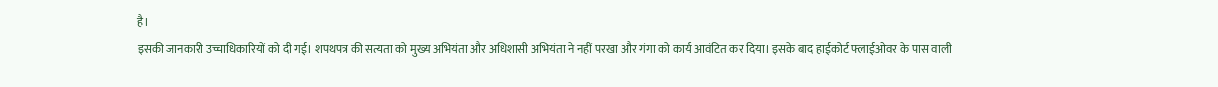है।
इसकी जानकारी उच्चाधिकारियों को दी गई। शपथपत्र की सत्यता को मुख्य अभियंता और अधिशासी अभियंता ने नहीं परखा और गंगा को कार्य आवंटित कर दिया। इसके बाद हाईकोर्ट फ्लाईओवर के पास वाली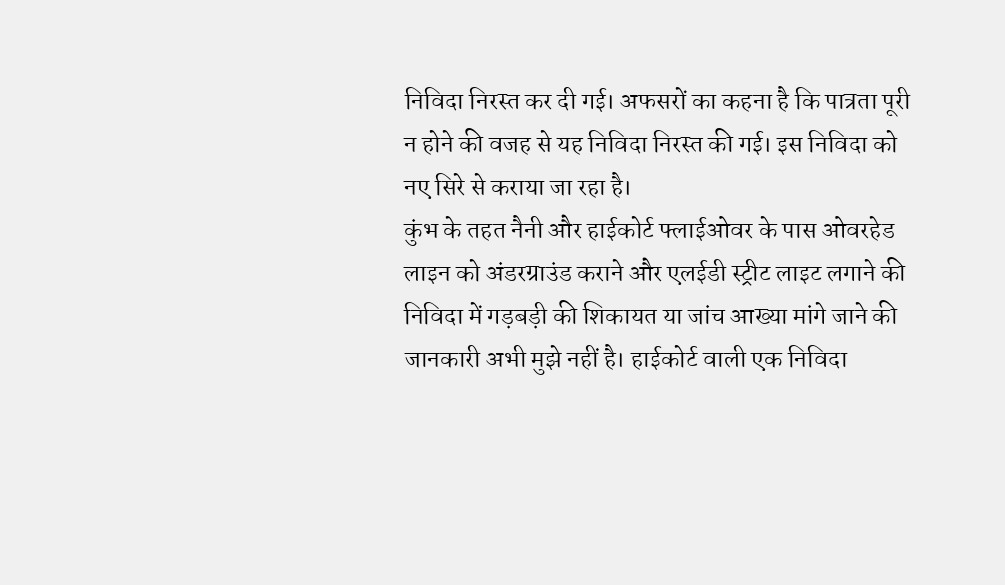निविदा निरस्त कर दी गई। अफसरों का कहना है कि पात्रता पूरी न होने की वजह से यह निविदा निरस्त की गई। इस निविदा को नए सिरे से कराया जा रहा है।
कुंभ के तहत नैनी और हाईकोर्ट फ्लाईओवर के पास ओवरहेड लाइन को अंडरग्राउंड कराने और एलईडी स्ट्रीट लाइट लगाने की निविदा में गड़बड़ी की शिकायत या जांच आख्या मांगे जाने की जानकारी अभी मुझे नहीं है। हाईकोर्ट वाली एक निविदा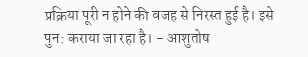प्रक्रिया पूरी न होने की वजह से निरस्त हुई है। इसे पुन: कराया जा रहा है। - आशुतोष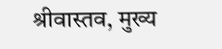श्रीवास्तव, मुख्य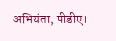अभियंता, पीडीए।